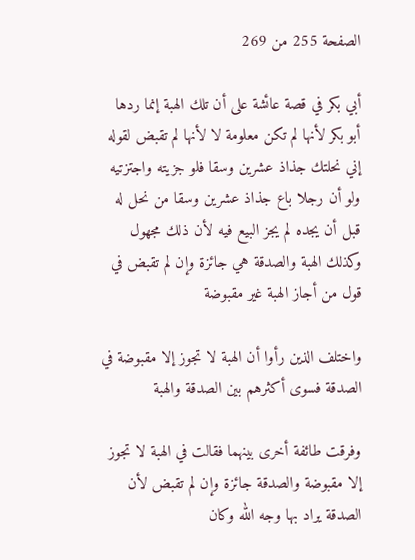الصفحة 255 من 269

أبي بكر في قصة عائشة على أن تلك الهبة إنما ردها أبو بكر لأنها لم تكن معلومة لا لأنها لم تقبض لقوله إني نحلتك جذاذ عشرين وسقا فلو جزيته واجتزتيه ولو أن رجلا باع جذاذ عشرين وسقا من نحل له قبل أن يجده لم يجز البيع فيه لأن ذلك مجهول وكذلك الهبة والصدقة هي جائزة وإن لم تقبض في قول من أجاز الهبة غير مقبوضة

واختلف الذين رأوا أن الهبة لا تجوز إلا مقبوضة في الصدقة فسوى أكثرهم بين الصدقة والهبة

وفرقت طائفة أخرى بينهما فقالت في الهبة لا تجوز إلا مقبوضة والصدقة جائزة وإن لم تقبض لأن الصدقة يراد بها وجه الله وكان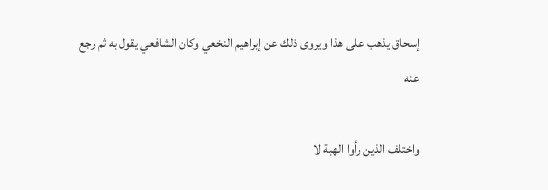إسحاق يذهب على هذا ويروى ذلك عن إبراهيم النخعي وكان الشافعي يقول به ثم رجع عنه

واختلف الذين رأوا الهبة لا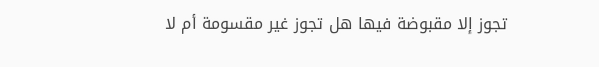تجوز إلا مقبوضة فيها هل تجوز غير مقسومة أم لا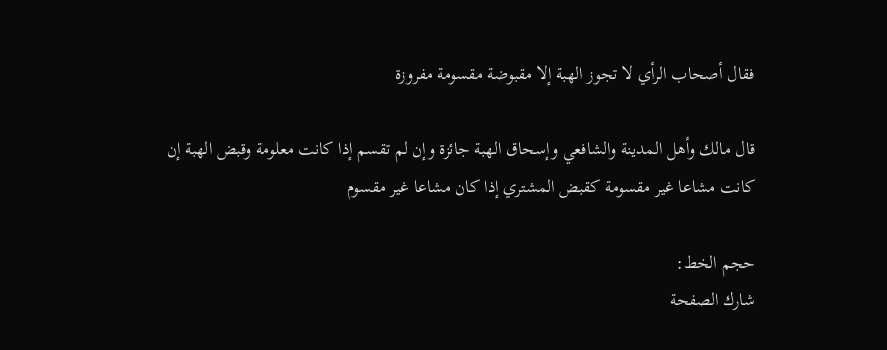فقال أصحاب الرأي لا تجوز الهبة إلا مقبوضة مقسومة مفروزة

قال مالك وأهل المدينة والشافعي وإسحاق الهبة جائزة وإن لم تقسم إذا كانت معلومة وقبض الهبة إن كانت مشاعا غير مقسومة كقبض المشتري إذا كان مشاعا غير مقسوم

حجم الخط:
شارك الصفحة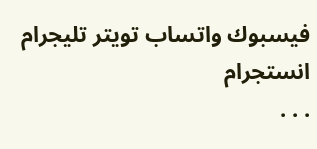فيسبوك واتساب تويتر تليجرام انستجرام
. . .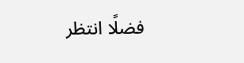فضلًا انتظر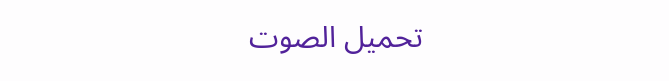تحميل الصوت